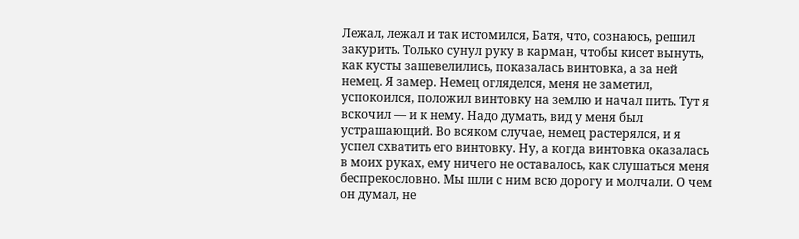Лежал, лежал и так истомился, Батя, что, сознаюсь, решил закурить. Только сунул руку в карман, чтобы кисет вынуть, как кусты зашевелились, показалась винтовка, а за ней немец. Я замер. Немец огляделся, меня не заметил, успокоился, положил винтовку на землю и начал пить. Тут я вскочил — и к нему. Надо думать, вид у меня был устрашающий. Во всяком случае, немец растерялся, и я успел схватить его винтовку. Ну, а когда винтовка оказалась в моих руках, ему ничего не оставалось, как слушаться меня беспрекословно. Мы шли с ним всю дорогу и молчали. О чем он думал, не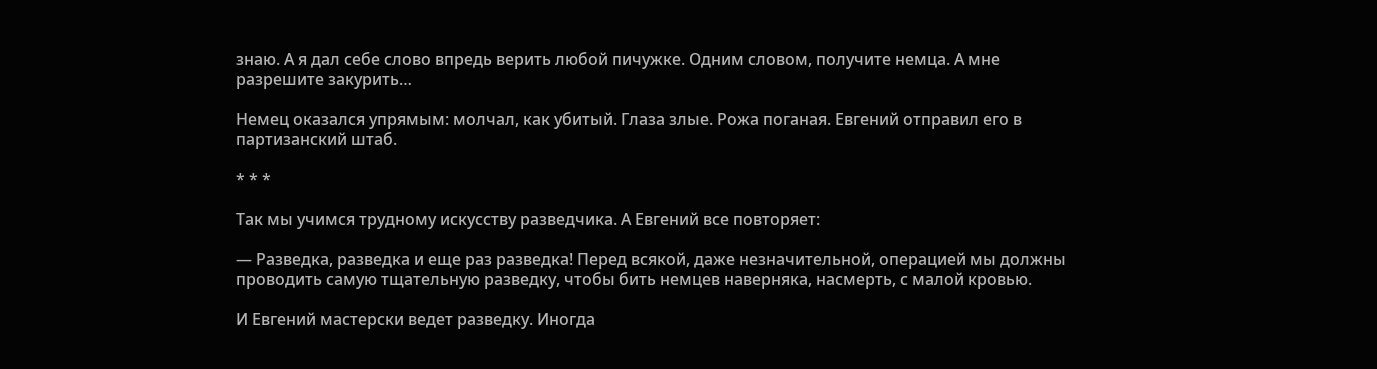знаю. А я дал себе слово впредь верить любой пичужке. Одним словом, получите немца. А мне разрешите закурить…

Немец оказался упрямым: молчал, как убитый. Глаза злые. Рожа поганая. Евгений отправил его в партизанский штаб.

* * *

Так мы учимся трудному искусству разведчика. А Евгений все повторяет:

— Разведка, разведка и еще раз разведка! Перед всякой, даже незначительной, операцией мы должны проводить самую тщательную разведку, чтобы бить немцев наверняка, насмерть, с малой кровью.

И Евгений мастерски ведет разведку. Иногда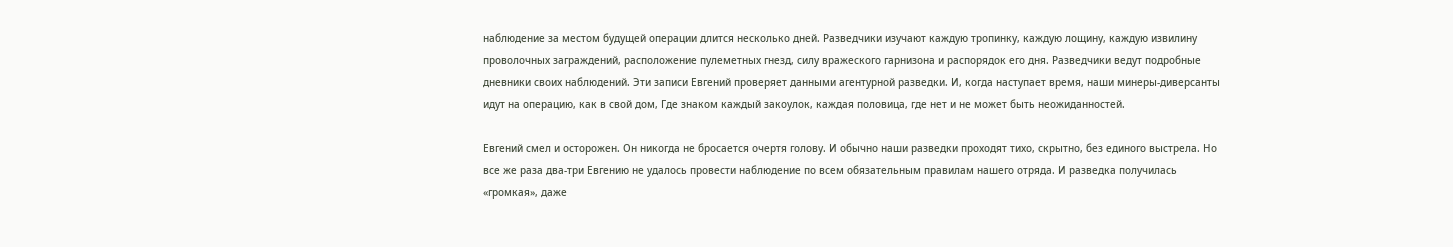наблюдение за местом будущей операции длится несколько дней. Разведчики изучают каждую тропинку, каждую лощину, каждую извилину проволочных заграждений, расположение пулеметных гнезд, силу вражеского гарнизона и распорядок его дня. Разведчики ведут подробные дневники своих наблюдений. Эти записи Евгений проверяет данными агентурной разведки. И, когда наступает время, наши минеры-диверсанты идут на операцию, как в свой дом, Где знаком каждый закоулок, каждая половица, где нет и не может быть неожиданностей.

Евгений смел и осторожен. Он никогда не бросается очертя голову. И обычно наши разведки проходят тихо, скрытно, без единого выстрела. Но все же раза два-три Евгению не удалось провести наблюдение по всем обязательным правилам нашего отряда. И разведка получилась «громкая», даже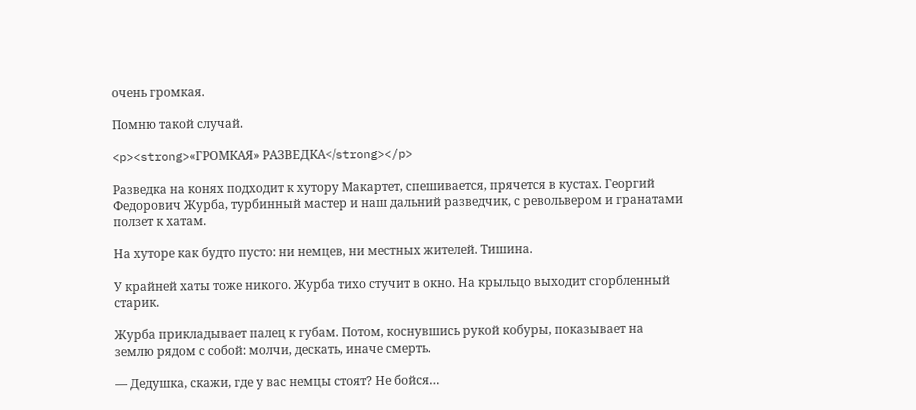очень громкая.

Помню такой случай.

<p><strong>«ГРОМКАЯ» РАЗВЕДКА</strong></p>

Разведка на конях подходит к хутору Макартет, спешивается, прячется в кустах. Георгий Федорович Журба, турбинный мастер и наш дальний разведчик, с револьвером и гранатами ползет к хатам.

На хуторе как будто пусто: ни немцев, ни местных жителей. Тишина.

У крайней хаты тоже никого. Журба тихо стучит в окно. На крыльцо выходит сгорбленный старик.

Журба прикладывает палец к губам. Потом, коснувшись рукой кобуры, показывает на землю рядом с собой: молчи, дескать, иначе смерть.

— Дедушка, скажи, где у вас немцы стоят? Не бойся…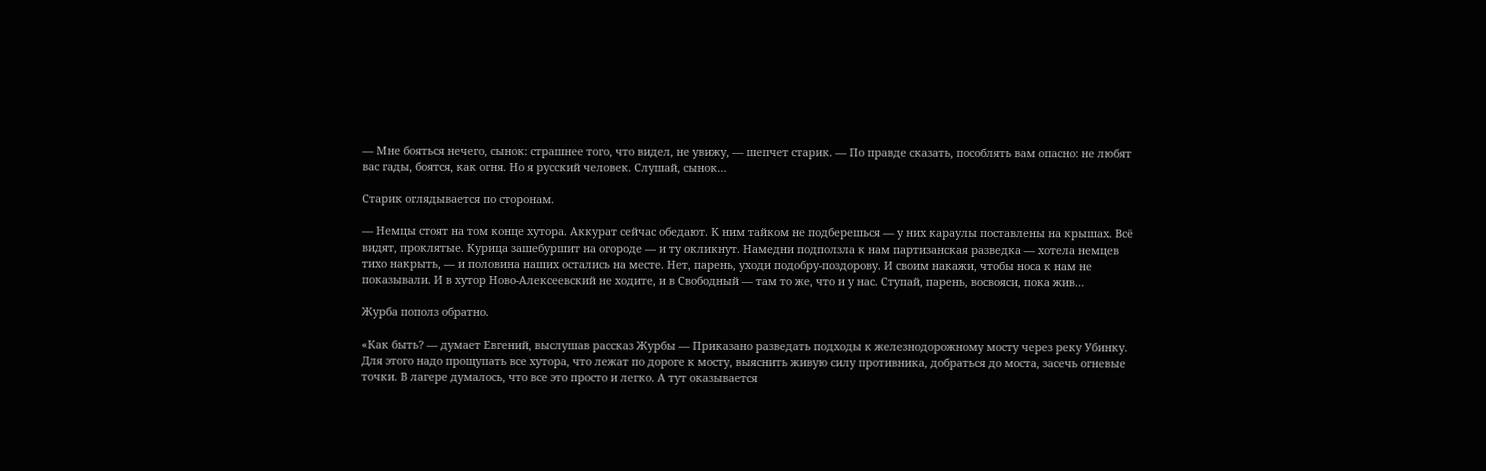— Мне бояться нечего, сынок: страшнее того, что видел, не увижу, — шепчет старик. — По правде сказать, пособлять вам опасно: не любят вас гады, боятся, как огня. Но я русский человек. Слушай, сынок…

Старик оглядывается по сторонам.

— Немцы стоят на том конце хутора. Аккурат сейчас обедают. К ним тайком не подберешься — у них караулы поставлены на крышах. Всё видят, проклятые. Курица зашебуршит на огороде — и ту окликнут. Намедни подползла к нам партизанская разведка — хотела немцев тихо накрыть, — и половина наших остались на месте. Нет, парень, уходи подобру-поздорову. И своим накажи, чтобы носа к нам не показывали. И в хутор Ново-Алексеевский не ходите, и в Свободный — там то же, что и у нас. Ступай, парень, восвояси, пока жив…

Журба пополз обратно.

«Как быть? — думает Евгений, выслушав рассказ Журбы — Приказано разведать подходы к железнодорожному мосту через реку Убинку. Для этого надо прощупать все хутора, что лежат по дороге к мосту, выяснить живую силу противника, добраться до моста, засечь огневые точки. В лагере думалось, что все это просто и легко. А тут оказывается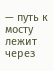— путь к мосту лежит через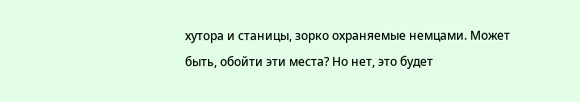хутора и станицы, зорко охраняемые немцами. Может быть, обойти эти места? Но нет, это будет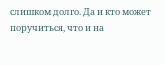слишком долго. Да и кто может поручиться, что и на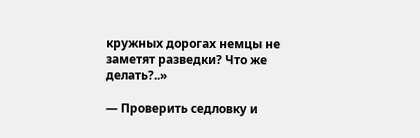кружных дорогах немцы не заметят разведки? Что же делать?..»

— Проверить седловку и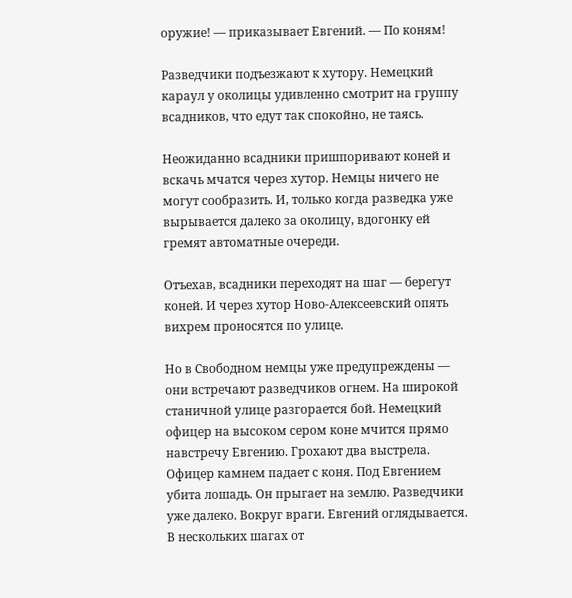оружие! — приказывает Евгений. — По коням!

Разведчики подъезжают к хутору. Немецкий караул у околицы удивленно смотрит на группу всадников, что едут так спокойно, не таясь.

Неожиданно всадники пришпоривают коней и вскачь мчатся через хутор. Немцы ничего не могут сообразить. И, только когда разведка уже вырывается далеко за околицу, вдогонку ей гремят автоматные очереди.

Отъехав, всадники переходят на шаг — берегут коней. И через хутор Ново-Алексеевский опять вихрем проносятся по улице.

Но в Свободном немцы уже предупреждены — они встречают разведчиков огнем. На широкой станичной улице разгорается бой. Немецкий офицер на высоком сером коне мчится прямо навстречу Евгению. Грохают два выстрела. Офицер камнем падает с коня. Под Евгением убита лошадь. Он прыгает на землю. Разведчики уже далеко. Вокруг враги. Евгений оглядывается. В нескольких шагах от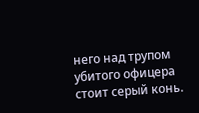него над трупом убитого офицера стоит серый конь.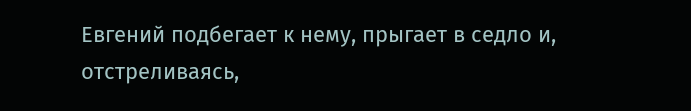Евгений подбегает к нему, прыгает в седло и, отстреливаясь,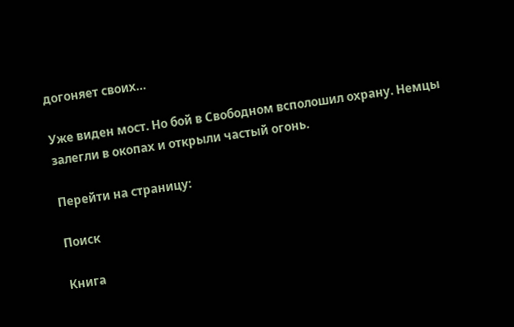догоняет своих…

Уже виден мост. Но бой в Свободном всполошил охрану. Немцы залегли в окопах и открыли частый огонь.

Перейти на страницу:

Поиск

Книга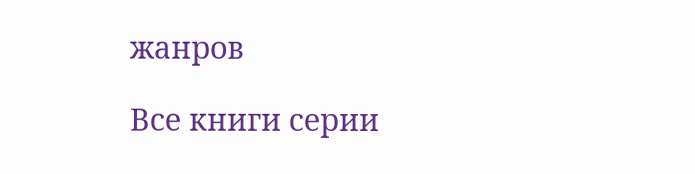жанров

Все книги серии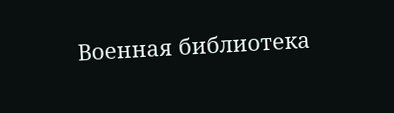Военная библиотека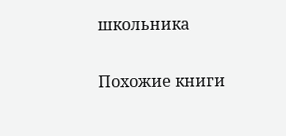школьника

Похожие книги